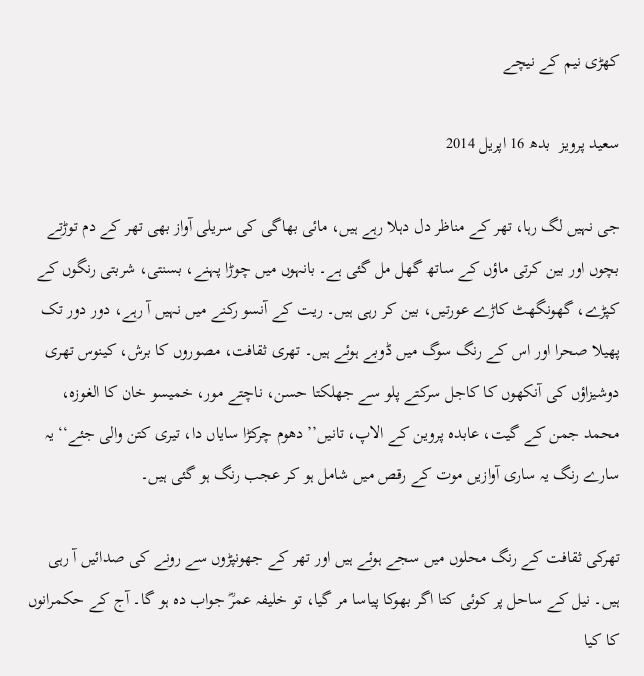کھڑی نیم کے نیچے

سعید پرویز  بدھ 16 اپريل 2014

جی نہیں لگ رہا، تھر کے مناظر دل دہلا رہے ہیں، مائی بھاگی کی سریلی آواز بھی تھر کے دم توڑتے بچوں اور بین کرتی ماؤں کے ساتھ گھل مل گئی ہے۔ بانہوں میں چوڑا پہنے، بسنتی، شربتی رنگوں کے کپڑے، گھونگھٹ کاڑے عورتیں، بین کر رہی ہیں۔ ریت کے آنسو رکنے میں نہیں آ رہے، دور دور تک پھیلا صحرا اور اس کے رنگ سوگ میں ڈوبے ہوئے ہیں۔ تھری ثقافت، مصوروں کا برش، کینوس تھری دوشیزاؤں کی آنکھوں کا کاجل سرکتے پلو سے جھلکتا حسن، ناچتے مور، خمیسو خان کا الغوزہ، محمد جمن کے گیت، عابدہ پروین کے الاپ، تانیں’’دھوم چرکڑا سایاں دا، تیری کتن والی جئے‘‘ یہ سارے رنگ یہ ساری آوازیں موت کے رقص میں شامل ہو کر عجب رنگ ہو گئی ہیں۔

تھرکی ثقافت کے رنگ محلوں میں سجے ہوئے ہیں اور تھر کے جھونپڑوں سے رونے کی صدائیں آ رہی ہیں۔ نیل کے ساحل پر کوئی کتا اگر بھوکا پیاسا مر گیا، تو خلیفہ عمرؓ جواب دہ ہو گا۔ آج کے حکمرانوں کا کیا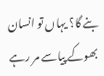بنے گا؟ یہاں تو انسان بھوکے پیاسے مر رہے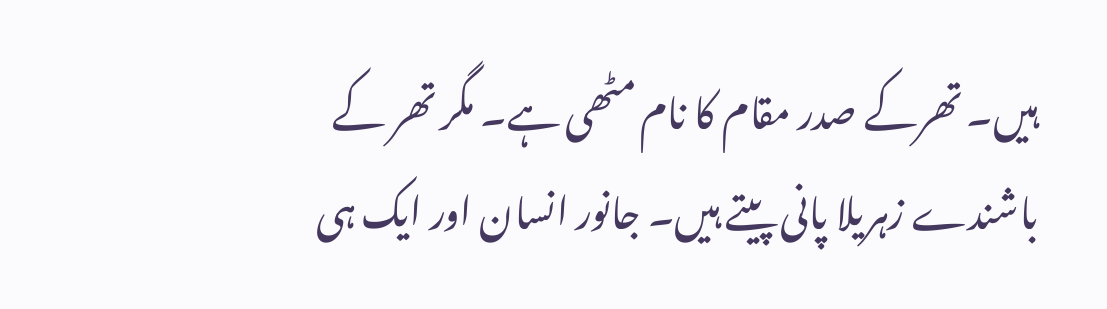ہیں۔ تھرکے صدر مقام کا نام مٹھی ہے۔ مگر تھر کے باشندے زہریلا پانی پیتے ہیں۔ جانور انسان اور ایک ہی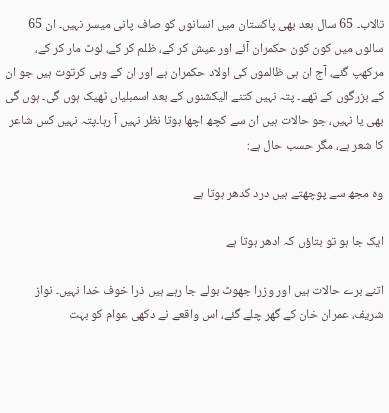تالاب۔ 65 سال بعد بھی پاکستان میں انسانوں کو صاف پانی میسر نہیں۔ ان 65 سالوں میں کون کون حکمران آئے اور عیش کر کے، ظلم کر کے، لوٹ مار کر کے، مرکھپ گئے، آج ان ہی ظالموں کی اولاد حکمران ہے اور ان کے وہی کرتوت ہیں جو ان کے بزرگوں کے تھے۔ پتہ نہیں کتنے الیکشنوں کے بعد اسمبلیاں ٹھیک ہوں گی۔ ہوں گی بھی یا نہیں، جو حالات ہیں ان سے کچھ اچھا ہوتا نظر نہیں آ رہا۔پتہ نہیں کس شاعر کا شعر ہے، مگر حسب حال ہے:

وہ مجھ سے پوچھتے ہیں درد کدھر ہوتا ہے

ایک جا ہو تو بتاؤں کہ ادھر ہوتا ہے

اتنے برے حالات ہیں اور وزرا جھوٹ بولے جا رہے ہیں ذرا خوف خدا نہیں۔ نواز شریف، عمران خان کے گھر چلے گئے، اس واقعے نے دکھی عوام کو بہت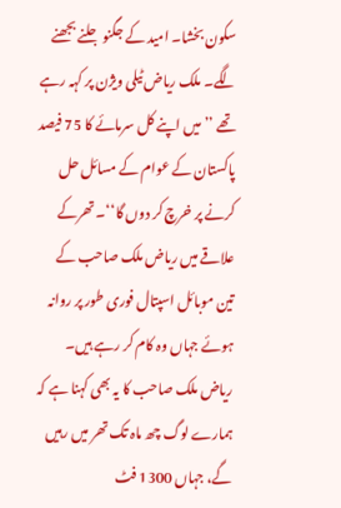سکون بخشا۔ امید کے جگنو جلنے بجھنے لگے۔ ملک ریاض ٹیلی ویژن پر کہہ رہے تھے ’’میں اپنے کل سرمائے کا 75 فیصد پاکستان کے عوام کے مسائل حل کرنے پر خرچ کر دوں گا‘‘۔ تھرکے علاقے میں ریاض ملک صاحب کے تین موبائل اسپتال فوری طور پر روانہ ہوئے جہاں وہ کام کر رہے ہیں۔ ریاض ملک صاحب کا یہ بھی کہنا ہے کہ ہمارے لوگ چھ ماہ تک تھر میں رہیں گے، جہاں 1300 فٹ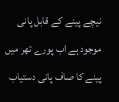نیچے پینے کے قابل پانی موجود ہے اب پورے تھر میں پینے کا صاف پانی دستیاب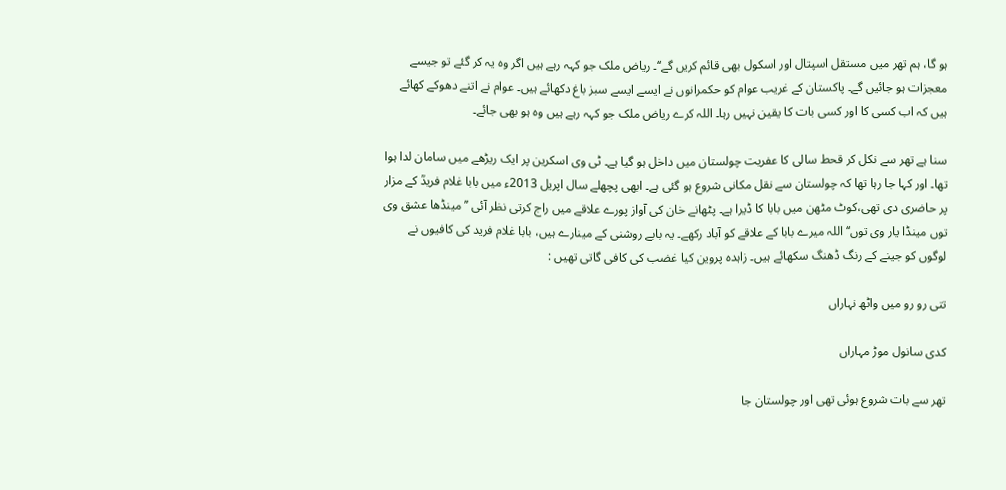ہو گا، ہم تھر میں مستقل اسپتال اور اسکول بھی قائم کریں گے‘‘۔ ریاض ملک جو کہہ رہے ہیں اگر وہ یہ کر گئے تو جیسے معجزات ہو جائیں گے۔ پاکستان کے غریب عوام کو حکمرانوں نے ایسے ایسے سبز باغ دکھائے ہیں۔ عوام نے اتنے دھوکے کھائے ہیں کہ اب کسی کا اور کسی بات کا یقین نہیں رہا۔ اللہ کرے ریاض ملک جو کہہ رہے ہیں وہ ہو بھی جائے۔

سنا ہے تھر سے نکل کر قحط سالی کا عفریت چولستان میں داخل ہو گیا ہے۔ ٹی وی اسکرین پر ایک ریڑھے میں سامان لدا ہوا تھا۔ اور کہا جا رہا تھا کہ چولستان سے نقل مکانی شروع ہو گئی ہے۔ ابھی پچھلے سال اپریل 2013ء میں بابا غلام فریدؒ کے مزار پر حاضری دی تھی،کوٹ مٹھن میں بابا کا ڈیرا ہے۔ پٹھانے خان کی آواز پورے علاقے میں راج کرتی نظر آئی ’’مینڈھا عشق وی توں مینڈا یار وی توں‘‘ اللہ میرے بابا کے علاقے کو آباد رکھے۔ یہ بابے روشنی کے مینارے ہیں، بابا غلام فرید کی کافیوں نے لوگوں کو جینے کے رنگ ڈھنگ سکھائے ہیں۔ زاہدہ پروین کیا غضب کی کافی گاتی تھیں :

تتی رو رو میں واٹھ نہاراں

کدی سانول موڑ مہاراں

تھر سے بات شروع ہوئی تھی اور چولستان جا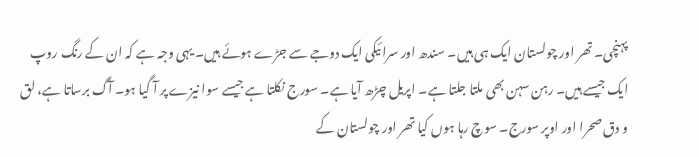پہنچی۔ تھر اور چولستان ایک ہی ہیں۔ سندھ اور سرائیکی ایک دوجے سے جڑے ہوئے ہیں۔ یہی وجہ ہے کہ ان کے رنگ روپ ایک جیسے ہیں۔ رہن سہن بھی ملتا جلتا ہے۔ اپریل چڑھ آیا ہے۔ سورج نکلتا ہے جیسے سوا نیزے پر آ گیا ہو۔ آگ برساتا ہے، لق و دق صحرا اور اوپر سورج۔ سوچ رہا ہوں کیا تھر اور چولستان کے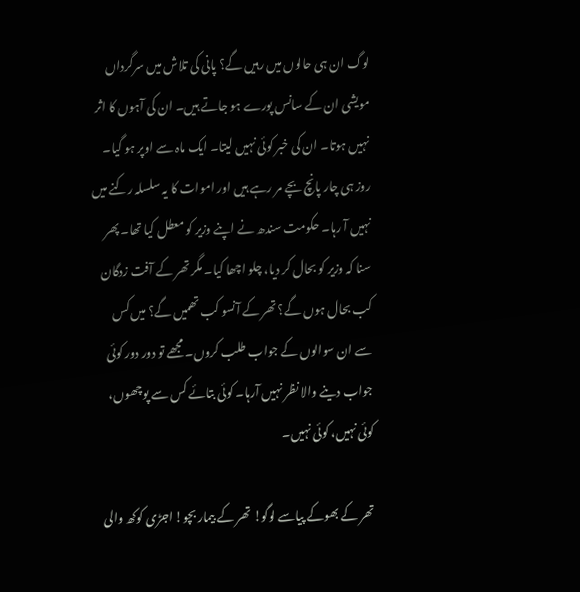لوگ ان ہی حالوں میں رہیں گے؟ پانی کی تلاش میں سرگرداں مویشی ان کے سانس پورے ہو جاتے ہیں۔ ان کی آہوں کا اثر نہیں ہوتا۔ ان کی خبر کوئی نہیں لیتا۔ ایک ماہ سے اوپر ہو گیا۔ روز ہی چار پانچ بچے مر رہے ہیں اور اموات کا یہ سلسلہ رکنے میں نہیں آ رہا۔ حکومت سندھ نے اپنے وزیر کو معطل کیا تھا۔ پھر سنا کہ وزیر کو بحال کر دیا، چلو اچھا کیا۔ مگر تھر کے آفت زدگان کب بحال ہوں گے؟ تھر کے آنسو کب تھمیں گے؟ میں کس سے ان سوالوں کے جواب طلب کروں۔ مجھے تو دور دور کوئی جواب دینے والا نظر نہیں آرہا۔ کوئی بتائے کس سے پوچھوں، کوئی نہیں، کوئی نہیں۔

تھر کے بھوکے پیاسے لوگو! تھر کے بیمار بچو! اجڑی کوکھ والی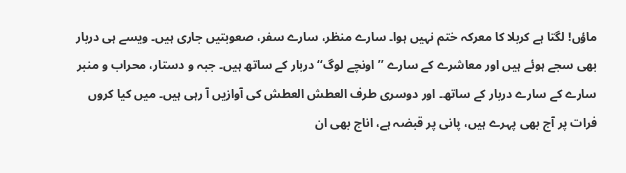ماؤں! لگتا ہے کربلا کا معرکہ ختم نہیں ہوا۔ سارے منظر، سارے سفر، صعوبتیں جاری ہیں۔ ویسے ہی دربار بھی سجے ہوئے ہیں اور معاشرے کے سارے ’’اونچے لوگ‘‘ دربار کے ساتھ ہیں۔ جبہ و دستار، محراب و منبر سارے کے سارے دربار کے ساتھ۔ اور دوسری طرف العطش العطش کی آوازیں آ رہی ہیں۔ میں کیا کروں فرات پر آج بھی پہرے ہیں، پانی پر قبضہ ہے، اناج بھی ان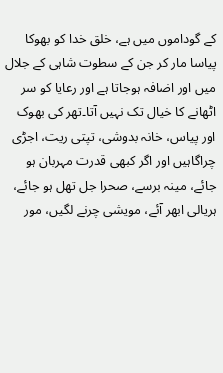کے گوداموں میں ہے، خلق خدا کو بھوکا پیاسا مار کر جن کے سطوت شاہی کے جلال میں اور اضافہ ہوجاتا ہے اور رعایا کو سر اٹھانے کا خیال تک نہیں آتا۔تھر کی بھوک اور پیاس، خانہ بدوشی، تپتی ریت، اجڑی چراگاہیں اور اگر کبھی قدرت مہربان ہو جائے، مینہ برسے، صحرا جل تھل ہو جائے، ہریالی ابھر آئے، مویشی چرنے لگیں، مور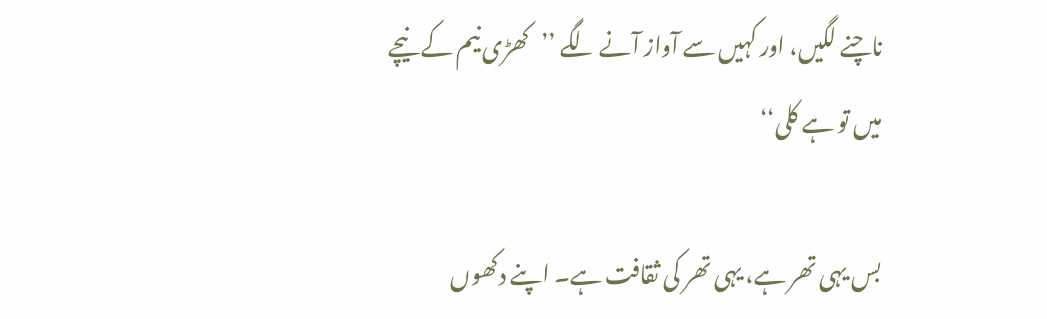ناچنے لگیں، اور کہیں سے آواز آنے لگے ’’کھڑی نیم کے نیچے میں تو ہے کلی‘‘

بس یہی تھر ہے، یہی تھر کی ثقافت ہے۔ اپنے دکھوں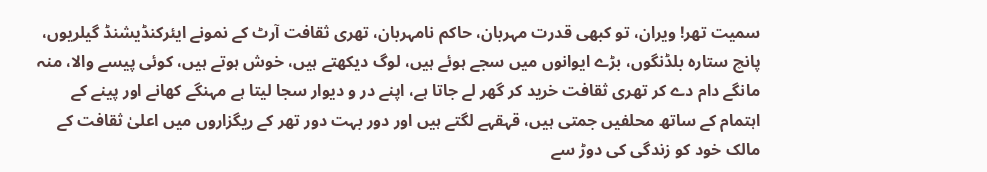سمیت تھر! ویران، تو کبھی قدرت مہربان، حاکم نامہربان، تھری ثقافت آرٹ کے نمونے ایئرکنڈیشنڈ گیلریوں، پانچ ستارہ بلڈنگوں، بڑے ایوانوں میں سجے ہوئے ہیں، لوگ دیکھتے ہیں، خوش ہوتے ہیں، کوئی پیسے والا، منہ مانگے دام دے کر تھری ثقافت خرید کر گھر لے جاتا ہے، اپنے در و دیوار سجا لیتا ہے مہنگے کھانے اور پینے کے اہتمام کے ساتھ محلفیں جمتی ہیں، قہقہے لگتے ہیں اور دور بہت دور تھر کے ریگزاروں میں اعلیٰ ثقافت کے مالک خود کو زندگی کی دوڑ سے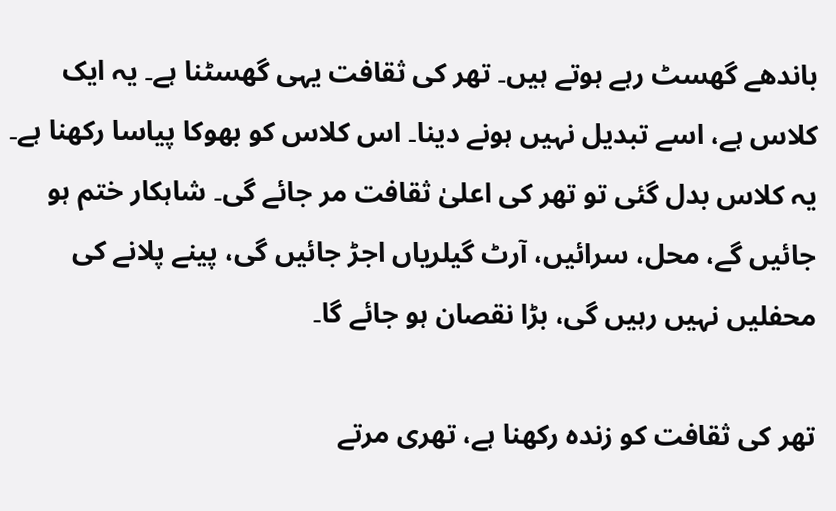باندھے گھسٹ رہے ہوتے ہیں۔ تھر کی ثقافت یہی گھسٹنا ہے۔ یہ ایک کلاس ہے، اسے تبدیل نہیں ہونے دینا۔ اس کلاس کو بھوکا پیاسا رکھنا ہے۔ یہ کلاس بدل گئی تو تھر کی اعلیٰ ثقافت مر جائے گی۔ شاہکار ختم ہو جائیں گے، محل، سرائیں، آرٹ گیلریاں اجڑ جائیں گی، پینے پلانے کی محفلیں نہیں رہیں گی، بڑا نقصان ہو جائے گا۔

تھر کی ثقافت کو زندہ رکھنا ہے، تھری مرتے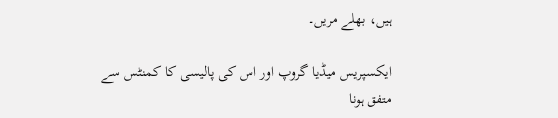ہیں، بھلے مریں۔

ایکسپریس میڈیا گروپ اور اس کی پالیسی کا کمنٹس سے متفق ہونا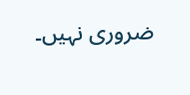ضروری نہیں۔